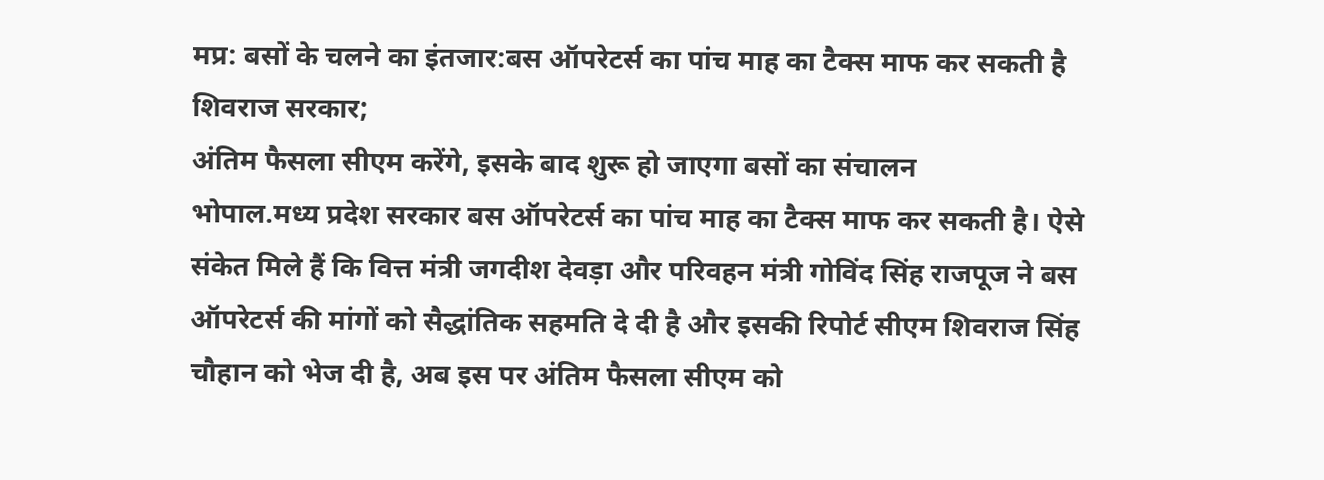मप्र: बसों के चलने का इंतजार:बस ऑपरेटर्स का पांच माह का टैक्स माफ कर सकती है शिवराज सरकार;
अंतिम फैसला सीएम करेंगे, इसके बाद शुरू हो जाएगा बसों का संचालन
भोपाल.मध्य प्रदेश सरकार बस ऑपरेटर्स का पांच माह का टैक्स माफ कर सकती है। ऐसे संकेत मिले हैं कि वित्त मंत्री जगदीश देवड़ा और परिवहन मंत्री गोविंद सिंह राजपूज ने बस ऑपरेटर्स की मांगों को सैद्धांतिक सहमति दे दी है और इसकी रिपोर्ट सीएम शिवराज सिंह चौहान को भेज दी है, अब इस पर अंतिम फैसला सीएम को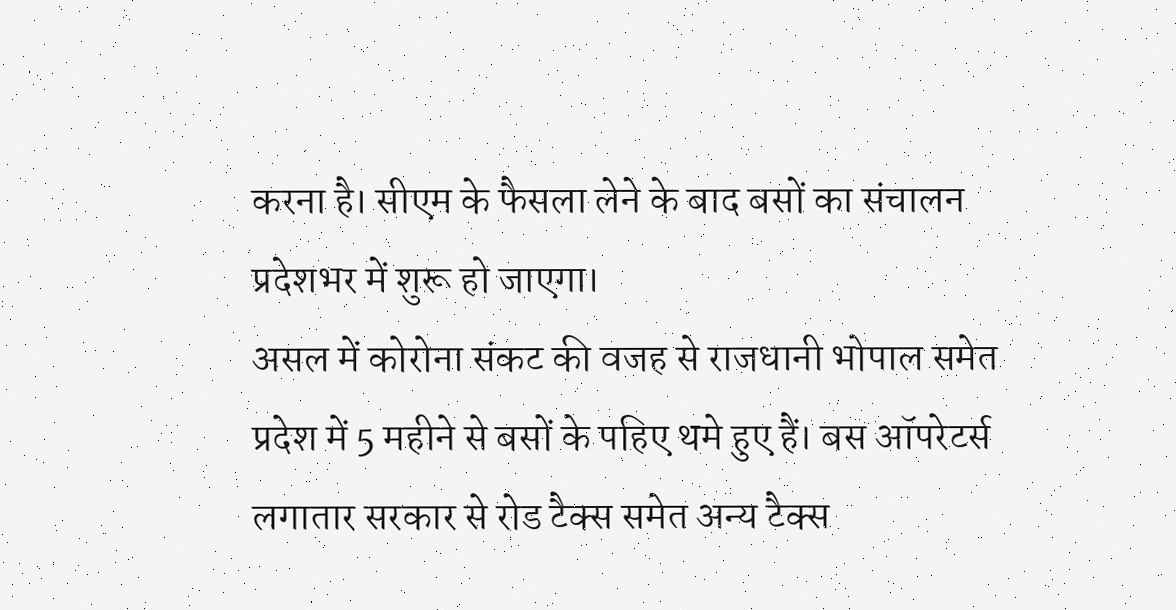करना है। सीएम के फैसला लेने के बाद बसों का संचालन प्रदेशभर में शुरू हो जाएगा।
असल में कोरोना संकट की वजह से राजधानी भोपाल समेत प्रदेश में 5 महीने से बसों के पहिए थमे हुए हैं। बस ऑपरेटर्स लगातार सरकार से रोड टैक्स समेत अन्य टैक्स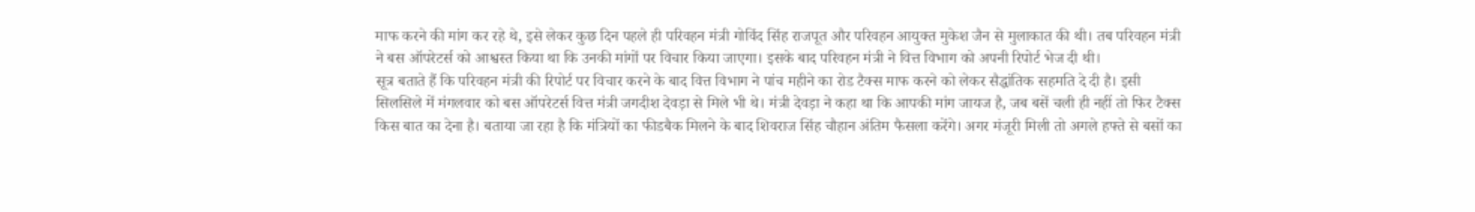माफ करने की मांग कर रहे थे, इसे लेकर कुछ दिन पहले ही परिवहन मंत्री गोविंद सिंह राजपूत और परिवहन आयुक्त मुकेश जैन से मुलाकात की थी। तब परिवहन मंत्री ने बस ऑपरेटर्स को आश्वस्त किया था कि उनकी मांगों पर विचार किया जाएगा। इसके बाद परिवहन मंत्री ने वित्त विभाग को अपनी रिपोर्ट भेज दी थी।
सूत्र बताते हैं कि परिवहन मंत्री की रिपोर्ट पर विचार करने के बाद वित्त विभाग ने पांच महीने का रोड टैक्स माफ करने को लेकर सैद्धांतिक सहमति दे दी है। इसी सिलसिले में मंगलवार को बस ऑपरेटर्स वित्त मंत्री जगदीश देवड़ा से मिले भी थे। मंत्री देवड़ा ने कहा था कि आपकी मांग जायज है, जब बसें चली ही नहीं तो फिर टैक्स किस बात का देना है। बताया जा रहा है कि मंत्रियों का फीडबैक मिलने के बाद शिवराज सिंह चौहान अंतिम फैसला करेंगे। अगर मंजूरी मिली तो अगले हफ्ते से बसों का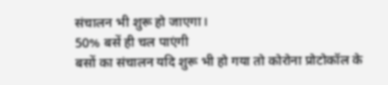संचालन भी शुरू हो जाएगा।
50% बसें ही चल पाएंगी
बसों का संचालन यदि शुरू भी हो गया तो कोरोना प्रोटोकॉल के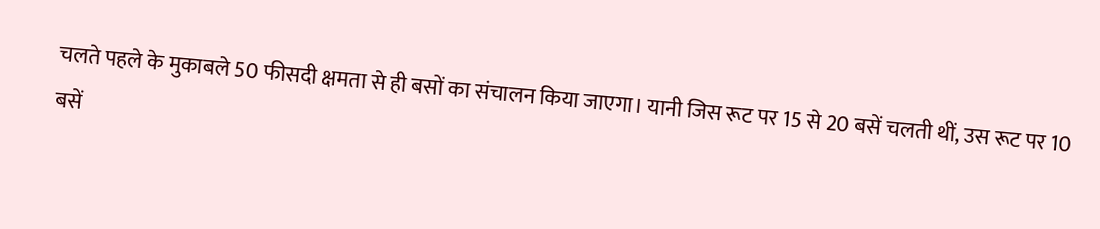चलते पहले के मुकाबले 50 फीसदी क्षमता से ही बसों का संचालन किया जाएगा। यानी जिस रूट पर 15 से 20 बसें चलती थीं, उस रूट पर 10 बसें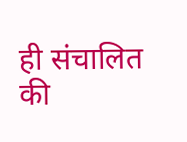ही संचालित की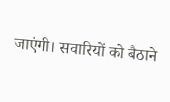जाएंगी। सवारियों को बैठाने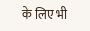के लिए भी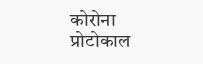कोरोना प्रोटोकाल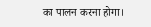का पालन करना होगा।